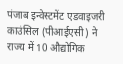पंजाब इन्वेस्टमेंट एडवाइजरी काउंसिल (पीआईएसी) ने राज्य में 10 औद्योगिक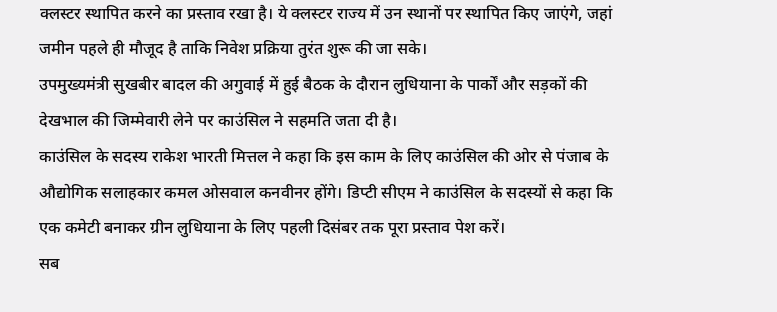क्लस्टर स्थापित करने का प्रस्ताव रखा है। ये क्लस्टर राज्य में उन स्थानों पर स्थापित किए जाएंगे, जहां जमीन पहले ही मौजूद है ताकि निवेश प्रक्रिया तुरंत शुरू की जा सके।
उपमुख्यमंत्री सुखबीर बादल की अगुवाई में हुई बैठक के दौरान लुधियाना के पार्कों और सड़कों की देखभाल की जिम्मेवारी लेने पर काउंसिल ने सहमति जता दी है।
काउंसिल के सदस्य राकेश भारती मित्तल ने कहा कि इस काम के लिए काउंसिल की ओर से पंजाब के औद्योगिक सलाहकार कमल ओसवाल कनवीनर होंगे। डिप्टी सीएम ने काउंसिल के सदस्यों से कहा कि एक कमेटी बनाकर ग्रीन लुधियाना के लिए पहली दिसंबर तक पूरा प्रस्ताव पेश करें।
सब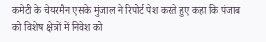कमेटी के चेयरमैन एसके मुंजाल ने रिपोर्ट पेश करते हुए कहा कि पंजाब को विशेष क्षेत्रों में निवेश को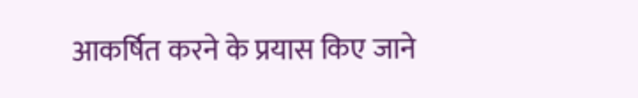आकर्षित करने के प्रयास किए जाने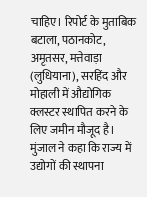चाहिए। रिपोर्ट के मुताबिक बटाला, पठानकोट, अमृतसर, मत्तेवाड़ा (लुधियाना), सरहिंद और मोहाली में औद्योगिक क्लस्टर स्थापित करने के लिए जमीन मौजूद है।
मुंजाल ने कहा कि राज्य में उद्योगों की स्थापना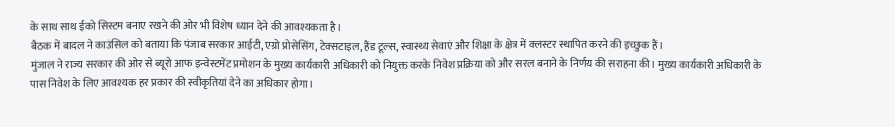के साथ साथ ईको सिस्टम बनाए रखने की ओर भी विशेष ध्यान देने की आवश्यकता है।
बैठक में बादल ने काउंसिल को बताया कि पंजाब सरकार आईटी, एग्रो प्रोसेसिंग, टेक्सटाइल, हैंड टूल्स, स्वास्थ्य सेवाएं और शिक्षा के क्षेत्र में क्लस्टर स्थापित करने की इच्छुक हैं।
मुंजाल ने राज्य सरकार की ओर से ब्यूरो आफ इन्वेस्टमेंट प्रमोशन के मुख्य कार्यकारी अधिकारी को नियुक्त करके निवेश प्रक्रिया को और सरल बनाने के निर्णय की सराहना की। मुख्य कार्यकारी अधिकारी के पास निवेश के लिए आवश्यक हर प्रकार की स्वीकृतियां देने का अधिकार होगा।